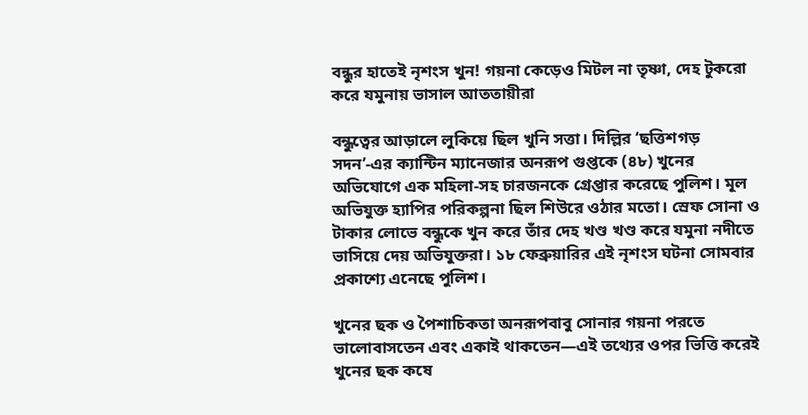বন্ধুর হাতেই নৃশংস খুন! গয়না কেড়েও মিটল না তৃষ্ণা, দেহ টুকরো করে যমুনায় ভাসাল আততায়ীরা

বন্ধুত্বের আড়ালে লুকিয়ে ছিল খুনি সত্তা। দিল্লির ‘ছত্তিশগড় সদন’-এর ক্যান্টিন ম্যানেজার অনরূপ গুপ্তকে (৪৮) খুনের অভিযোগে এক মহিলা-সহ চারজনকে গ্রেপ্তার করেছে পুলিশ। মূল অভিযুক্ত হ্যাপির পরিকল্পনা ছিল শিউরে ওঠার মতো। স্রেফ সোনা ও টাকার লোভে বন্ধুকে খুন করে তাঁর দেহ খণ্ড খণ্ড করে যমুনা নদীতে ভাসিয়ে দেয় অভিযুক্তরা। ১৮ ফেব্রুয়ারির এই নৃশংস ঘটনা সোমবার প্রকাশ্যে এনেছে পুলিশ।

খুনের ছক ও পৈশাচিকতা অনরূপবাবু সোনার গয়না পরতে ভালোবাসতেন এবং একাই থাকতেন—এই তথ্যের ওপর ভিত্তি করেই খুনের ছক কষে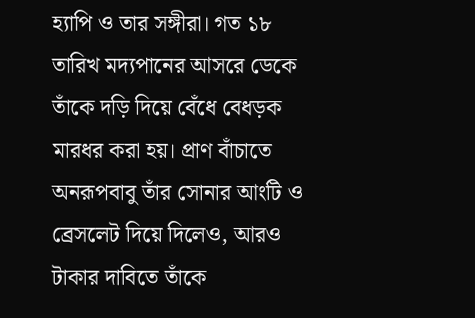হ্যাপি ও তার সঙ্গীরা। গত ১৮ তারিখ মদ্যপানের আসরে ডেকে তাঁকে দড়ি দিয়ে বেঁধে বেধড়ক মারধর করা হয়। প্রাণ বাঁচাতে অনরূপবাবু তাঁর সোনার আংটি ও ব্রেসলেট দিয়ে দিলেও, আরও টাকার দাবিতে তাঁকে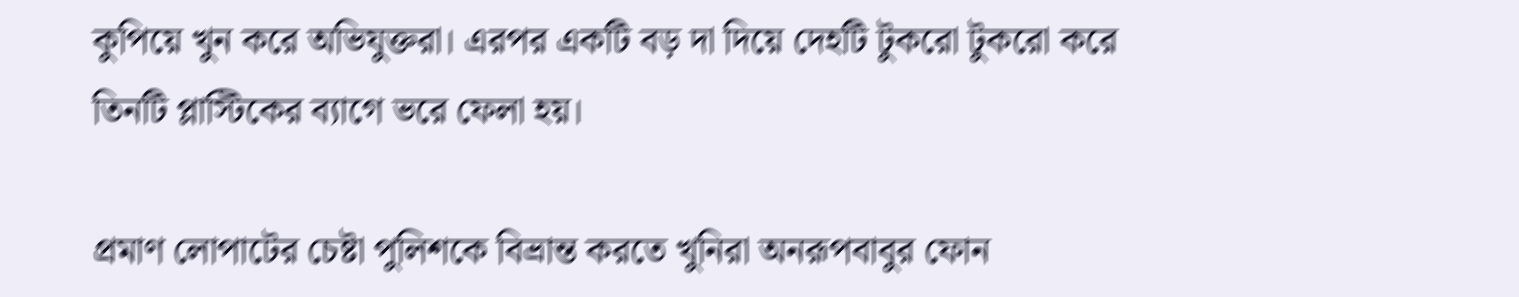কুপিয়ে খুন করে অভিযুক্তরা। এরপর একটি বড় দা দিয়ে দেহটি টুকরো টুকরো করে তিনটি প্লাস্টিকের ব্যাগে ভরে ফেলা হয়।

প্রমাণ লোপাটের চেষ্টা পুলিশকে বিভ্রান্ত করতে খুনিরা অনরূপবাবুর ফোন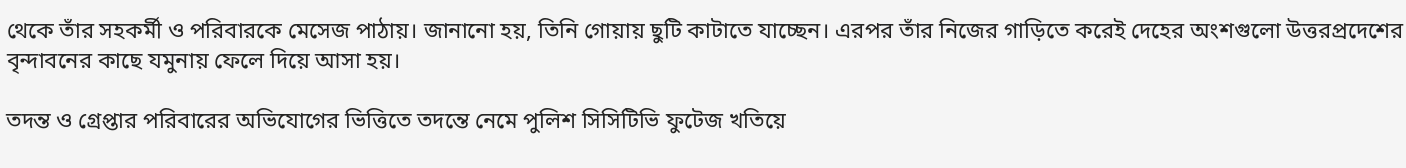থেকে তাঁর সহকর্মী ও পরিবারকে মেসেজ পাঠায়। জানানো হয়, তিনি গোয়ায় ছুটি কাটাতে যাচ্ছেন। এরপর তাঁর নিজের গাড়িতে করেই দেহের অংশগুলো উত্তরপ্রদেশের বৃন্দাবনের কাছে যমুনায় ফেলে দিয়ে আসা হয়।

তদন্ত ও গ্রেপ্তার পরিবারের অভিযোগের ভিত্তিতে তদন্তে নেমে পুলিশ সিসিটিভি ফুটেজ খতিয়ে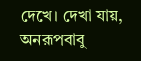দেখে। দেখা যায়, অনরূপবাবু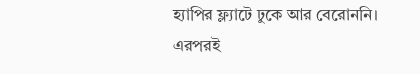হ্যাপির ফ্ল্যাটে ঢুকে আর বেরোননি। এরপরই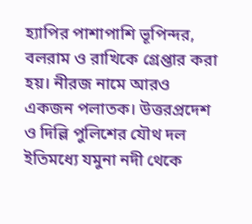হ্যাপির পাশাপাশি ভূপিন্দর, বলরাম ও রাখিকে গ্রেপ্তার করা হয়। নীরজ নামে আরও একজন পলাতক। উত্তরপ্রদেশ ও দিল্লি পুলিশের যৌথ দল ইতিমধ্যে যমুনা নদী থেকে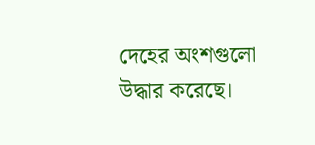দেহের অংশগুলো উদ্ধার করেছে।